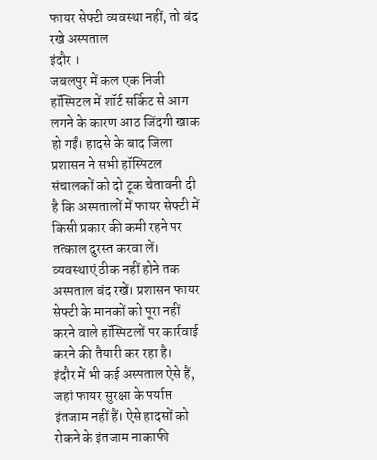फायर सेफ्टी व्यवस्था नहीं, तो बंद रखे अस्पताल
इंदौर ।
जबलपुर में कल एक निजी हॉस्पिटल में शॉर्ट सर्किट से आग लगने के कारण आठ जिंदगी खाक हो गईं। हादसे के बाद जिला प्रशासन ने सभी हॉस्पिटल संचालकों को दो टूक चेतावनी दी है कि अस्पतालों में फायर सेफ्टी में किसी प्रकार की कमी रहने पर तत्काल दुरस्त करवा लें। व्यवस्थाएं ठीक नहीं होने तक अस्पताल बंद रखें। प्रशासन फायर सेफ्टी के मानकों को पूरा नहीं करने वाले हॉस्पिटलों पर कार्रवाई करने की तैयारी कर रहा है।
इंदौर में भी कई अस्पताल ऐसे हैं, जहां फायर सुरक्षा के पर्याप्त इंतजाम नहीं हैं। ऐसे हादसों को रोकने के इंतजाम नाकाफी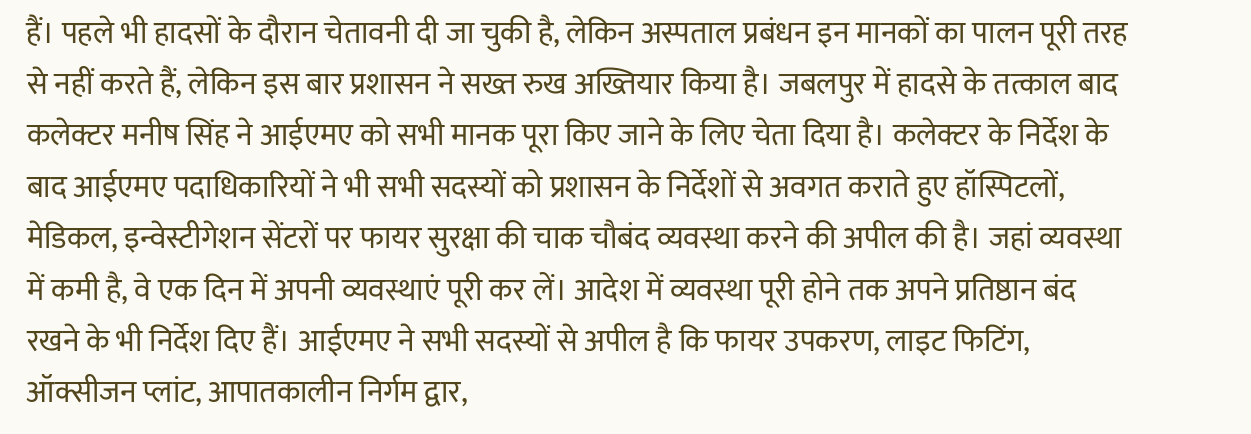हैं। पहले भी हादसों के दौरान चेतावनी दी जा चुकी है, लेकिन अस्पताल प्रबंधन इन मानकों का पालन पूरी तरह से नहीं करते हैं, लेकिन इस बार प्रशासन ने सख्त रुख अख्तियार किया है। जबलपुर में हादसे के तत्काल बाद कलेक्टर मनीष सिंह ने आईएमए को सभी मानक पूरा किए जाने के लिए चेता दिया है। कलेक्टर के निर्देश के बाद आईएमए पदाधिकारियों ने भी सभी सदस्यों को प्रशासन के निर्देशों से अवगत कराते हुए हॉस्पिटलों, मेडिकल, इन्वेस्टीगेशन सेंटरों पर फायर सुरक्षा की चाक चौबंद व्यवस्था करने की अपील की है। जहां व्यवस्था में कमी है, वे एक दिन में अपनी व्यवस्थाएं पूरी कर लें। आदेश में व्यवस्था पूरी होने तक अपने प्रतिष्ठान बंद रखने के भी निर्देश दिए हैं। आईएमए ने सभी सदस्यों से अपील है कि फायर उपकरण, लाइट फिटिंग, ऑक्सीजन प्लांट, आपातकालीन निर्गम द्वार,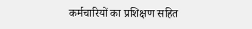कर्मचारियों का प्रशिक्षण सहित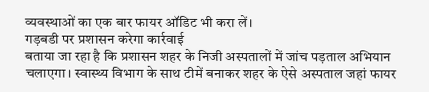व्यवस्थाओं का एक बार फायर ऑडिट भी करा लें।
गड़बडी पर प्रशासन करेगा कार्रवाई
बताया जा रहा है कि प्रशासन शहर के निजी अस्पतालों में जांच पड़ताल अभियान चलाएगा। स्वास्थ्य विभाग के साथ टीमें बनाकर शहर के ऐसे अस्पताल जहां फायर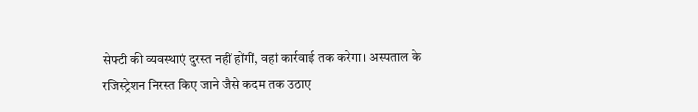सेफ्टी की व्यवस्थाएं दुरस्त नहीं होंगीं, वहां कार्रवाई तक करेगा। अस्पताल के रजिस्ट्रेशन निरस्त किए जाने जैसे कदम तक उठाए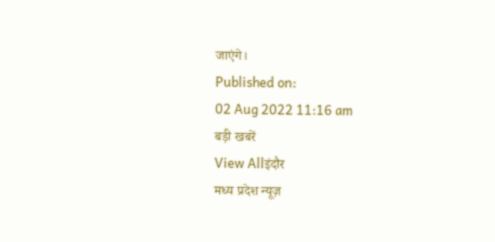जाएंगे।
Published on:
02 Aug 2022 11:16 am
बड़ी खबरें
View Allइंदौर
मध्य प्रदेश न्यूज़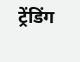ट्रेंडिंग